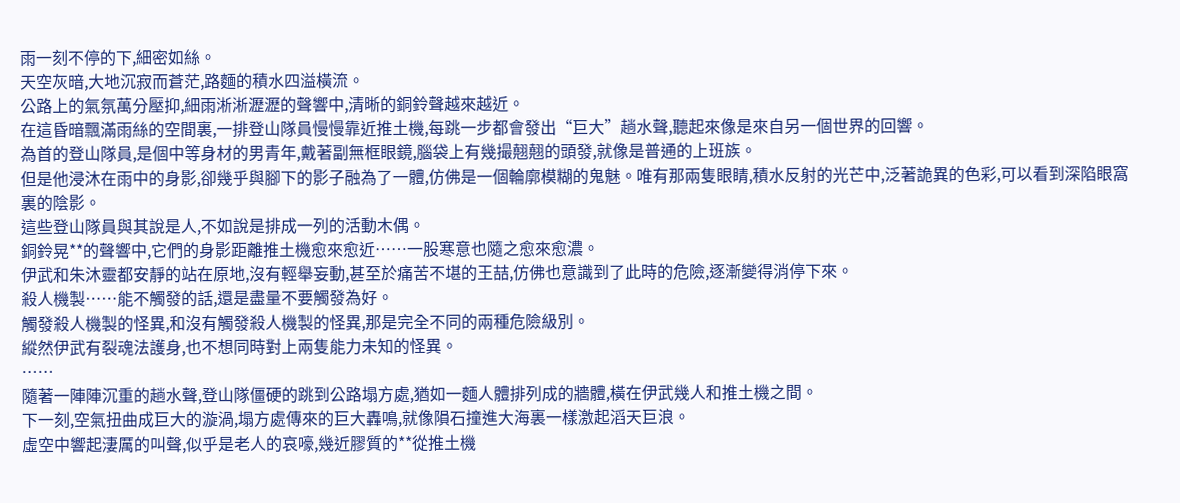雨一刻不停的下,細密如絲。
天空灰暗,大地沉寂而蒼茫,路麵的積水四溢橫流。
公路上的氣氛萬分壓抑,細雨淅淅瀝瀝的聲響中,清晰的銅鈴聲越來越近。
在這昏暗飄滿雨絲的空間裏,一排登山隊員慢慢靠近推土機,每跳一步都會發出“巨大”趟水聲,聽起來像是來自另一個世界的回響。
為首的登山隊員,是個中等身材的男青年,戴著副無框眼鏡,腦袋上有幾撮翹翹的頭發,就像是普通的上班族。
但是他浸沐在雨中的身影,卻幾乎與腳下的影子融為了一體,仿佛是一個輪廓模糊的鬼魅。唯有那兩隻眼睛,積水反射的光芒中,泛著詭異的色彩,可以看到深陷眼窩裏的陰影。
這些登山隊員與其說是人,不如說是排成一列的活動木偶。
銅鈴晃**的聲響中,它們的身影距離推土機愈來愈近……一股寒意也隨之愈來愈濃。
伊武和朱沐靈都安靜的站在原地,沒有輕舉妄動,甚至於痛苦不堪的王喆,仿佛也意識到了此時的危險,逐漸變得消停下來。
殺人機製……能不觸發的話,還是盡量不要觸發為好。
觸發殺人機製的怪異,和沒有觸發殺人機製的怪異,那是完全不同的兩種危險級別。
縱然伊武有裂魂法護身,也不想同時對上兩隻能力未知的怪異。
……
隨著一陣陣沉重的趟水聲,登山隊僵硬的跳到公路塌方處,猶如一麵人體排列成的牆體,橫在伊武幾人和推土機之間。
下一刻,空氣扭曲成巨大的漩渦,塌方處傳來的巨大轟鳴,就像隕石撞進大海裏一樣激起滔天巨浪。
虛空中響起淒厲的叫聲,似乎是老人的哀嚎,幾近膠質的**從推土機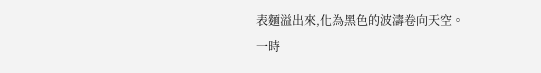表麵溢出來,化為黑色的波濤卷向天空。
一時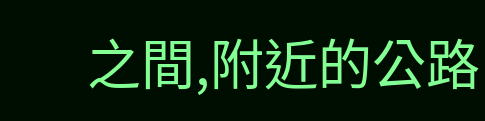之間,附近的公路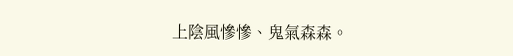上陰風慘慘、鬼氣森森。